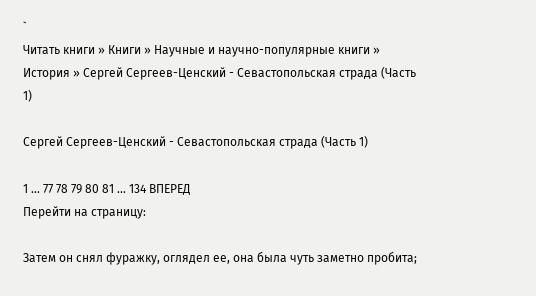`
Читать книги » Книги » Научные и научно-популярные книги » История » Сергей Сергеев-Ценский - Севастопольская страда (Часть 1)

Сергей Сергеев-Ценский - Севастопольская страда (Часть 1)

1 ... 77 78 79 80 81 ... 134 ВПЕРЕД
Перейти на страницу:

Затем он снял фуражку, оглядел ее, она была чуть заметно пробита;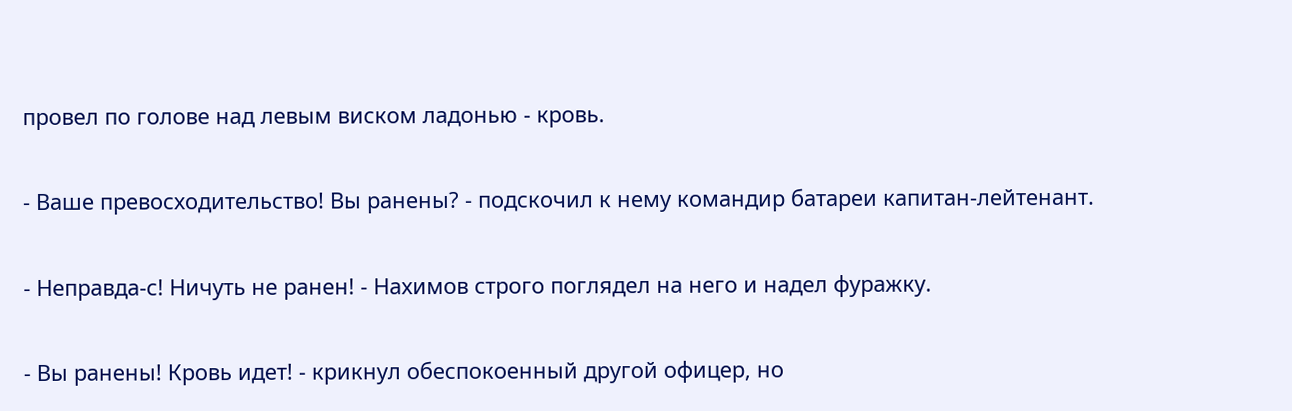провел по голове над левым виском ладонью - кровь.

- Ваше превосходительство! Вы ранены? - подскочил к нему командир батареи капитан-лейтенант.

- Неправда-с! Ничуть не ранен! - Нахимов строго поглядел на него и надел фуражку.

- Вы ранены! Кровь идет! - крикнул обеспокоенный другой офицер, но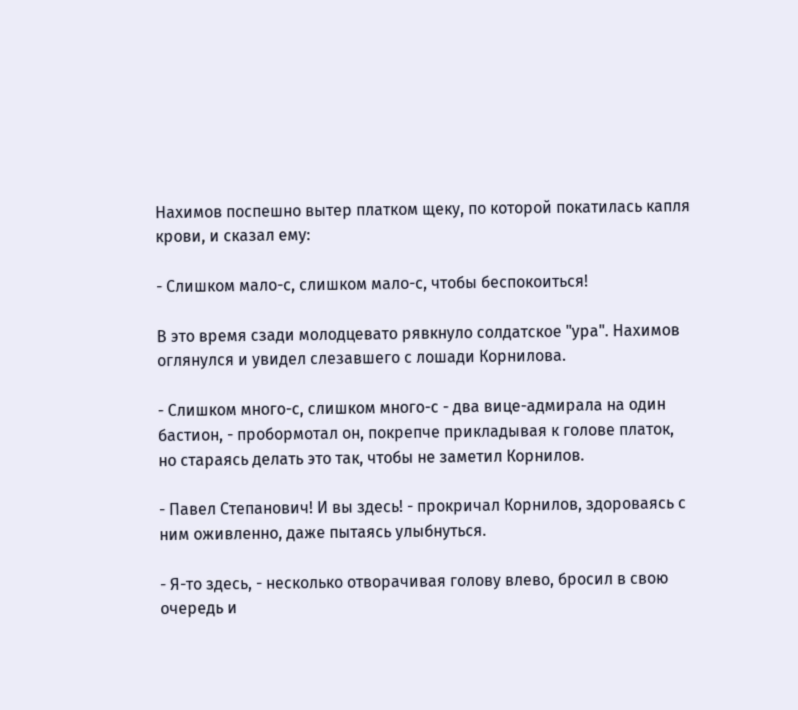Нахимов поспешно вытер платком щеку, по которой покатилась капля крови, и сказал ему:

- Слишком мало-с, слишком мало-с, чтобы беспокоиться!

В это время сзади молодцевато рявкнуло солдатское "ура". Нахимов оглянулся и увидел слезавшего с лошади Корнилова.

- Слишком много-с, слишком много-с - два вице-адмирала на один бастион, - пробормотал он, покрепче прикладывая к голове платок, но стараясь делать это так, чтобы не заметил Корнилов.

- Павел Степанович! И вы здесь! - прокричал Корнилов, здороваясь с ним оживленно, даже пытаясь улыбнуться.

- Я-то здесь, - несколько отворачивая голову влево, бросил в свою очередь и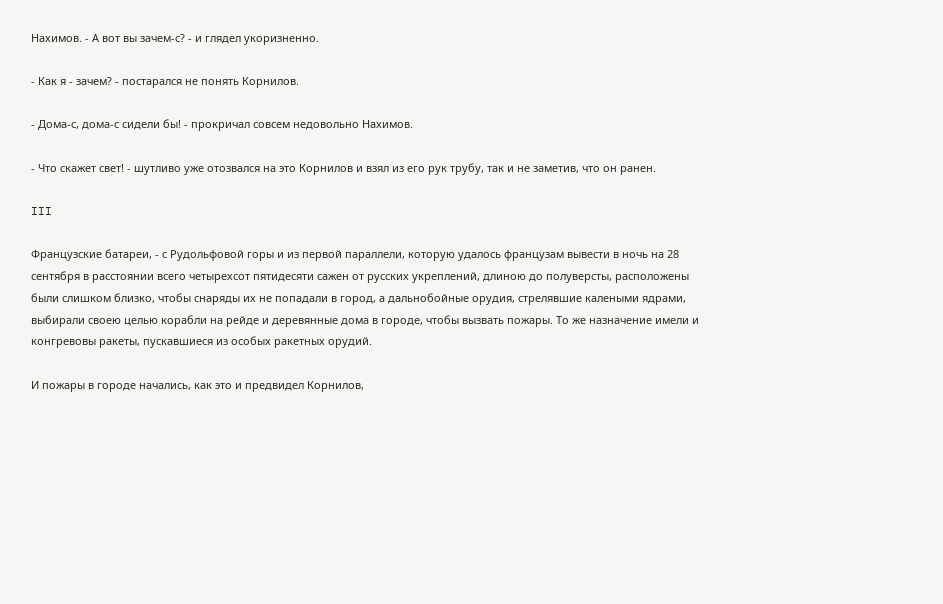Нахимов. - А вот вы зачем-с? - и глядел укоризненно.

- Как я - зачем? - постарался не понять Корнилов.

- Дома-с, дома-с сидели бы! - прокричал совсем недовольно Нахимов.

- Что скажет свет! - шутливо уже отозвался на это Корнилов и взял из его рук трубу, так и не заметив, что он ранен.

III

Французские батареи, - с Рудольфовой горы и из первой параллели, которую удалось французам вывести в ночь на 28 сентября в расстоянии всего четырехсот пятидесяти сажен от русских укреплений, длиною до полуверсты, расположены были слишком близко, чтобы снаряды их не попадали в город, а дальнобойные орудия, стрелявшие калеными ядрами, выбирали своею целью корабли на рейде и деревянные дома в городе, чтобы вызвать пожары. То же назначение имели и конгревовы ракеты, пускавшиеся из особых ракетных орудий.

И пожары в городе начались, как это и предвидел Корнилов,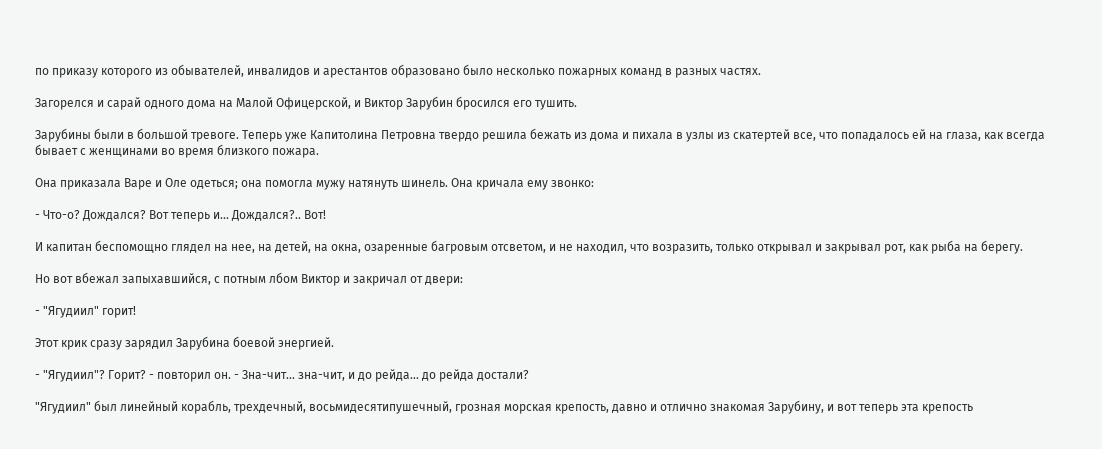по приказу которого из обывателей, инвалидов и арестантов образовано было несколько пожарных команд в разных частях.

Загорелся и сарай одного дома на Малой Офицерской, и Виктор Зарубин бросился его тушить.

Зарубины были в большой тревоге. Теперь уже Капитолина Петровна твердо решила бежать из дома и пихала в узлы из скатертей все, что попадалось ей на глаза, как всегда бывает с женщинами во время близкого пожара.

Она приказала Варе и Оле одеться; она помогла мужу натянуть шинель. Она кричала ему звонко:

- Что-о? Дождался? Вот теперь и... Дождался?.. Вот!

И капитан беспомощно глядел на нее, на детей, на окна, озаренные багровым отсветом, и не находил, что возразить, только открывал и закрывал рот, как рыба на берегу.

Но вот вбежал запыхавшийся, с потным лбом Виктор и закричал от двери:

- "Ягудиил" горит!

Этот крик сразу зарядил Зарубина боевой энергией.

- "Ягудиил"? Горит? - повторил он. - Зна-чит... зна-чит, и до рейда... до рейда достали?

"Ягудиил" был линейный корабль, трехдечный, восьмидесятипушечный, грозная морская крепость, давно и отлично знакомая Зарубину, и вот теперь эта крепость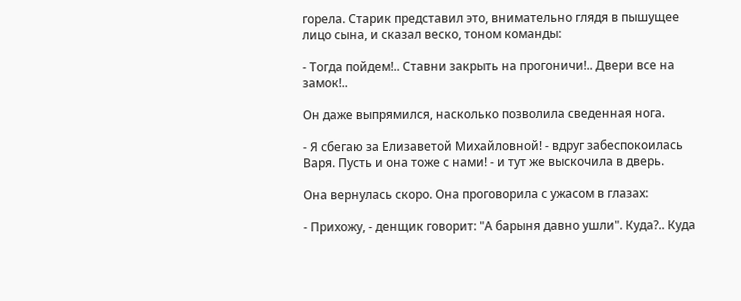горела. Старик представил это, внимательно глядя в пышущее лицо сына, и сказал веско, тоном команды:

- Тогда пойдем!.. Ставни закрыть на прогоничи!.. Двери все на замок!..

Он даже выпрямился, насколько позволила сведенная нога.

- Я сбегаю за Елизаветой Михайловной! - вдруг забеспокоилась Варя. Пусть и она тоже с нами! - и тут же выскочила в дверь.

Она вернулась скоро. Она проговорила с ужасом в глазах:

- Прихожу, - денщик говорит: "А барыня давно ушли". Куда?.. Куда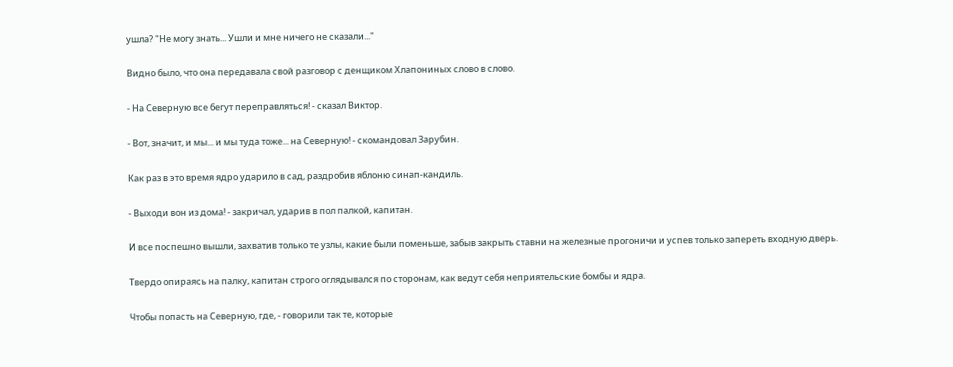ушла? "Не могу знать... Ушли и мне ничего не сказали..."

Видно было, что она передавала свой разговор с денщиком Хлапониных слово в слово.

- На Северную все бегут переправляться! - сказал Виктор.

- Вот, значит, и мы... и мы туда тоже... на Северную! - скомандовал Зарубин.

Как раз в это время ядро ударило в сад, раздробив яблоню синап-кандиль.

- Выходи вон из дома! - закричал, ударив в пол палкой, капитан.

И все поспешно вышли, захватив только те узлы, какие были поменьше, забыв закрыть ставни на железные прогоничи и успев только запереть входную дверь.

Твердо опираясь на палку, капитан строго оглядывался по сторонам, как ведут себя неприятельские бомбы и ядра.

Чтобы попасть на Северную, где, - говорили так те, которые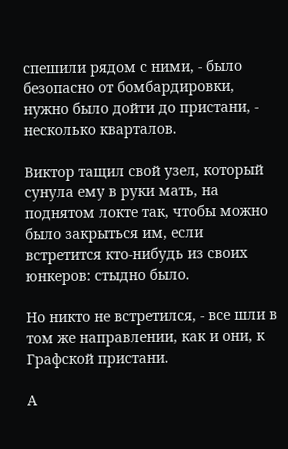спешили рядом с ними, - было безопасно от бомбардировки, нужно было дойти до пристани, - несколько кварталов.

Виктор тащил свой узел, который сунула ему в руки мать, на поднятом локте так, чтобы можно было закрыться им, если встретится кто-нибудь из своих юнкеров: стыдно было.

Но никто не встретился, - все шли в том же направлении, как и они, к Графской пристани.

А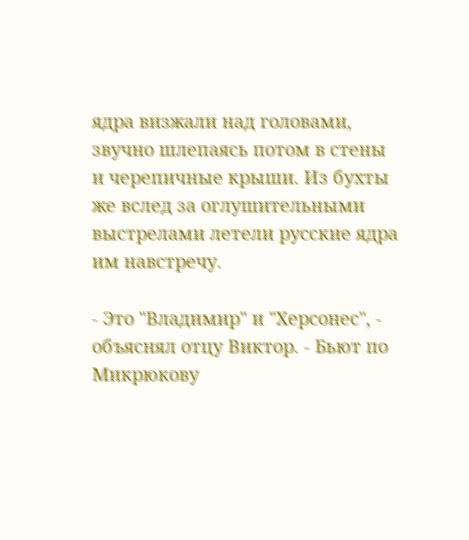ядра визжали над головами, звучно шлепаясь потом в стены и черепичные крыши. Из бухты же вслед за оглушительными выстрелами летели русские ядра им навстречу.

- Это "Владимир" и "Херсонес", - объяснял отцу Виктор. - Бьют по Микрюкову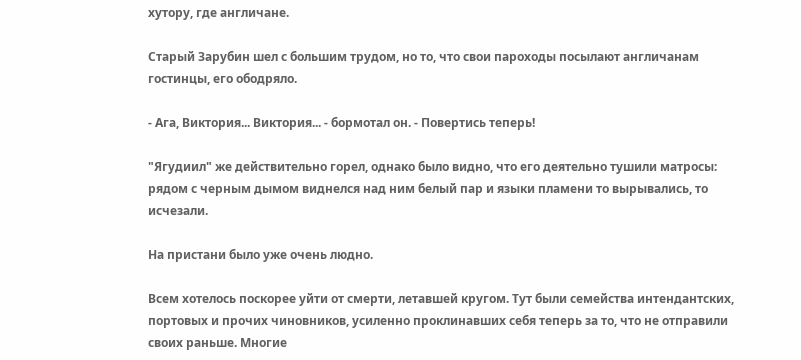хутору, где англичане.

Старый Зарубин шел с большим трудом, но то, что свои пароходы посылают англичанам гостинцы, его ободряло.

- Ага, Виктория... Виктория... - бормотал он. - Повертись теперь!

"Ягудиил" же действительно горел, однако было видно, что его деятельно тушили матросы: рядом с черным дымом виднелся над ним белый пар и языки пламени то вырывались, то исчезали.

На пристани было уже очень людно.

Всем хотелось поскорее уйти от смерти, летавшей кругом. Тут были семейства интендантских, портовых и прочих чиновников, усиленно проклинавших себя теперь за то, что не отправили своих раньше. Многие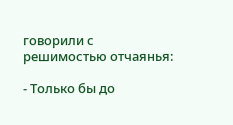говорили с решимостью отчаянья:

- Только бы до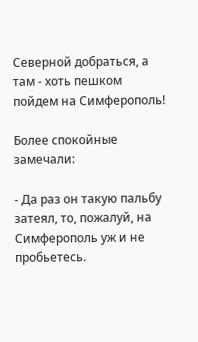Северной добраться, а там - хоть пешком пойдем на Симферополь!

Более спокойные замечали:

- Да раз он такую пальбу затеял, то, пожалуй, на Симферополь уж и не пробьетесь.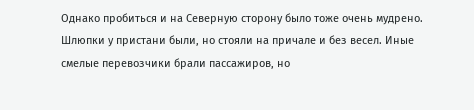Однако пробиться и на Северную сторону было тоже очень мудрено. Шлюпки у пристани были, но стояли на причале и без весел. Иные смелые перевозчики брали пассажиров, но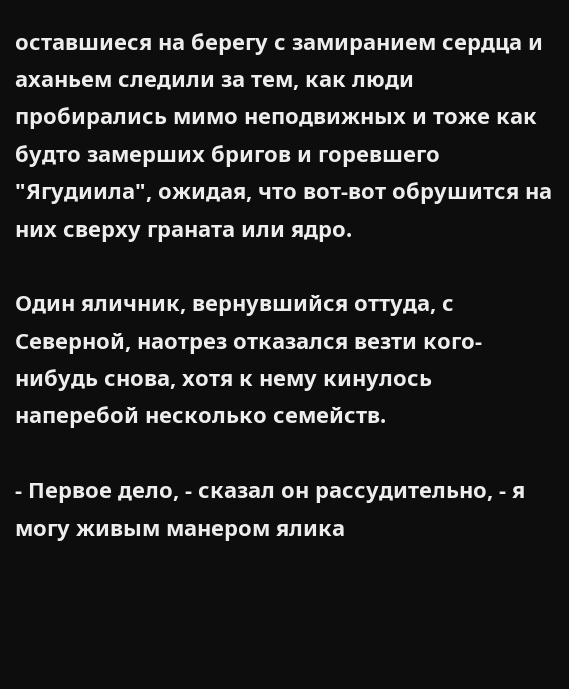оставшиеся на берегу с замиранием сердца и аханьем следили за тем, как люди пробирались мимо неподвижных и тоже как будто замерших бригов и горевшего "Ягудиила", ожидая, что вот-вот обрушится на них сверху граната или ядро.

Один яличник, вернувшийся оттуда, с Северной, наотрез отказался везти кого-нибудь снова, хотя к нему кинулось наперебой несколько семейств.

- Первое дело, - сказал он рассудительно, - я могу живым манером ялика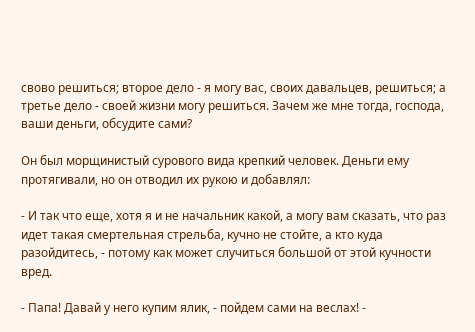свово решиться; второе дело - я могу вас, своих давальцев, решиться; а третье дело - своей жизни могу решиться. Зачем же мне тогда, господа, ваши деньги, обсудите сами?

Он был морщинистый сурового вида крепкий человек. Деньги ему протягивали, но он отводил их рукою и добавлял:

- И так что еще, хотя я и не начальник какой, а могу вам сказать, что раз идет такая смертельная стрельба, кучно не стойте, а кто куда разойдитесь, - потому как может случиться большой от этой кучности вред.

- Папа! Давай у него купим ялик, - пойдем сами на веслах! -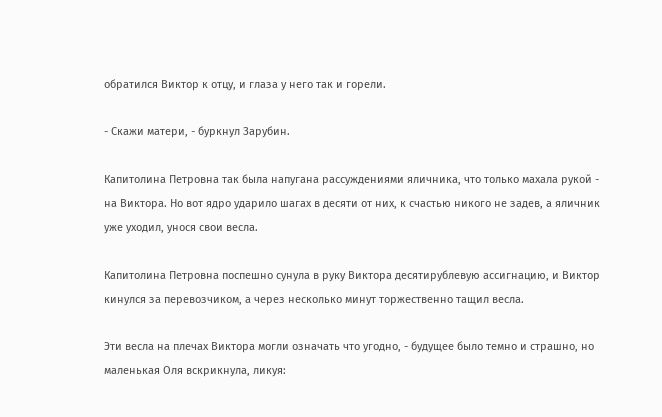обратился Виктор к отцу, и глаза у него так и горели.

- Скажи матери, - буркнул Зарубин.

Капитолина Петровна так была напугана рассуждениями яличника, что только махала рукой - на Виктора. Но вот ядро ударило шагах в десяти от них, к счастью никого не задев, а яличник уже уходил, унося свои весла.

Капитолина Петровна поспешно сунула в руку Виктора десятирублевую ассигнацию, и Виктор кинулся за перевозчиком, а через несколько минут торжественно тащил весла.

Эти весла на плечах Виктора могли означать что угодно, - будущее было темно и страшно, но маленькая Оля вскрикнула, ликуя: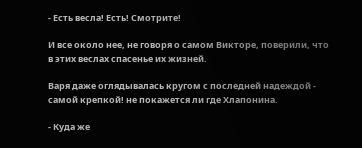- Есть весла! Есть! Смотрите!

И все около нее, не говоря о самом Викторе, поверили, что в этих веслах спасенье их жизней.

Варя даже оглядывалась кругом с последней надеждой - самой крепкой! не покажется ли где Хлапонина.

- Куда же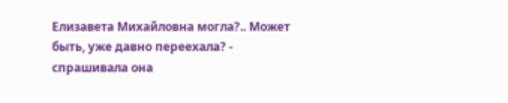Елизавета Михайловна могла?.. Может быть, уже давно переехала? - спрашивала она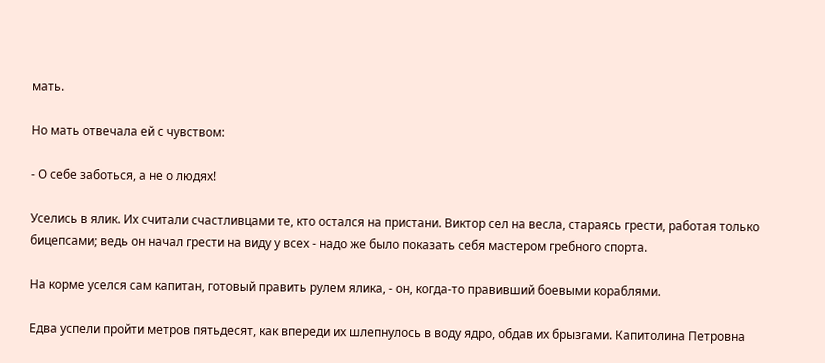мать.

Но мать отвечала ей с чувством:

- О себе заботься, а не о людях!

Уселись в ялик. Их считали счастливцами те, кто остался на пристани. Виктор сел на весла, стараясь грести, работая только бицепсами; ведь он начал грести на виду у всех - надо же было показать себя мастером гребного спорта.

На корме уселся сам капитан, готовый править рулем ялика, - он, когда-то правивший боевыми кораблями.

Едва успели пройти метров пятьдесят, как впереди их шлепнулось в воду ядро, обдав их брызгами. Капитолина Петровна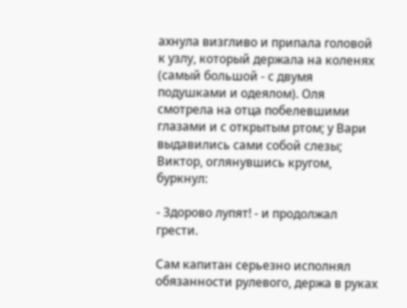ахнула визгливо и припала головой к узлу, который держала на коленях (самый большой - с двумя подушками и одеялом). Оля смотрела на отца побелевшими глазами и с открытым ртом; у Вари выдавились сами собой слезы; Виктор, оглянувшись кругом, буркнул:

- Здорово лупят! - и продолжал грести.

Сам капитан серьезно исполнял обязанности рулевого, держа в руках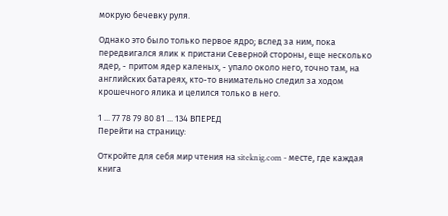мокрую бечевку руля.

Однако это было только первое ядро; вслед за ним, пока передвигался ялик к пристани Северной стороны, еще несколько ядер, - притом ядер каленых, - упало около него, точно там, на английских батареях, кто-то внимательно следил за ходом крошечного ялика и целился только в него.

1 ... 77 78 79 80 81 ... 134 ВПЕРЕД
Перейти на страницу:

Откройте для себя мир чтения на siteknig.com - месте, где каждая книга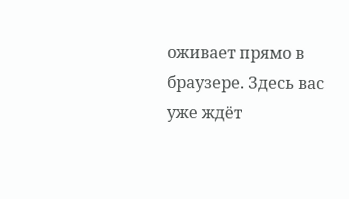оживает прямо в браузере. Здесь вас уже ждёт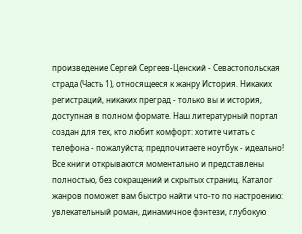произведение Сергей Сергеев-Ценский - Севастопольская страда (Часть 1), относящееся к жанру История. Никаких регистраций, никаких преград - только вы и история, доступная в полном формате. Наш литературный портал создан для тех, кто любит комфорт: хотите читать с телефона - пожалуйста; предпочитаете ноутбук - идеально! Все книги открываются моментально и представлены полностью, без сокращений и скрытых страниц. Каталог жанров поможет вам быстро найти что-то по настроению: увлекательный роман, динамичное фэнтези, глубокую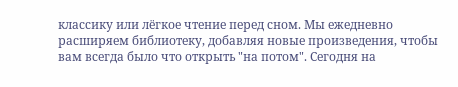классику или лёгкое чтение перед сном. Мы ежедневно расширяем библиотеку, добавляя новые произведения, чтобы вам всегда было что открыть "на потом". Сегодня на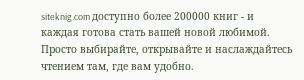siteknig.com доступно более 200000 книг - и каждая готова стать вашей новой любимой. Просто выбирайте, открывайте и наслаждайтесь чтением там, где вам удобно.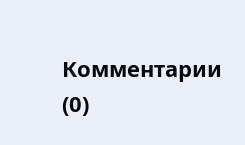Комментарии (0)